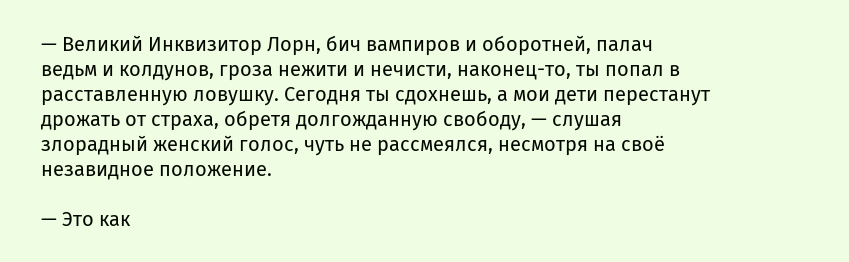— Великий Инквизитор Лорн, бич вампиров и оборотней, палач ведьм и колдунов, гроза нежити и нечисти, наконец-то, ты попал в расставленную ловушку. Сегодня ты сдохнешь, а мои дети перестанут дрожать от страха, обретя долгожданную свободу, — слушая злорадный женский голос, чуть не рассмеялся, несмотря на своё незавидное положение.

— Это как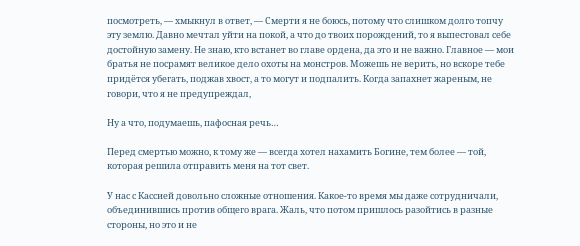посмотреть, — хмыкнул в ответ, — Смерти я не боюсь, потому что слишком долго топчу эту землю. Давно мечтал уйти на покой, а что до твоих порождений, то я выпестовал себе достойную замену. Не знаю, кто встанет во главе ордена, да это и не важно. Главное — мои братья не посрамят великое дело охоты на монстров. Можешь не верить, но вскоре тебе придётся убегать, поджав хвост, а то могут и подпалить. Когда запахнет жареным, не говори, что я не предупреждал,

Ну а что, подумаешь, пафосная речь…

Перед смертью можно, к тому же — всегда хотел нахамить Богине, тем более — той, которая решила отправить меня на тот свет.

У нас с Кассией довольно сложные отношения. Какое-то время мы даже сотрудничали, объединившись против общего врага. Жаль, что потом пришлось разойтись в разные стороны, но это и не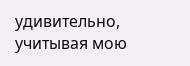удивительно, учитывая мою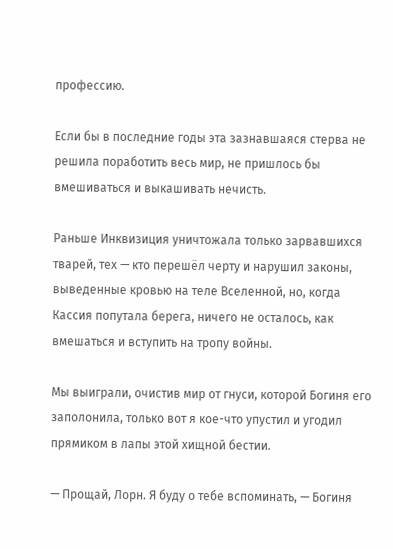профессию.

Если бы в последние годы эта зазнавшаяся стерва не решила поработить весь мир, не пришлось бы вмешиваться и выкашивать нечисть.

Раньше Инквизиция уничтожала только зарвавшихся тварей, тех — кто перешёл черту и нарушил законы, выведенные кровью на теле Вселенной, но, когда Кассия попутала берега, ничего не осталось, как вмешаться и вступить на тропу войны.

Мы выиграли, очистив мир от гнуси, которой Богиня его заполонила, только вот я кое-что упустил и угодил прямиком в лапы этой хищной бестии.

— Прощай, Лорн. Я буду о тебе вспоминать, — Богиня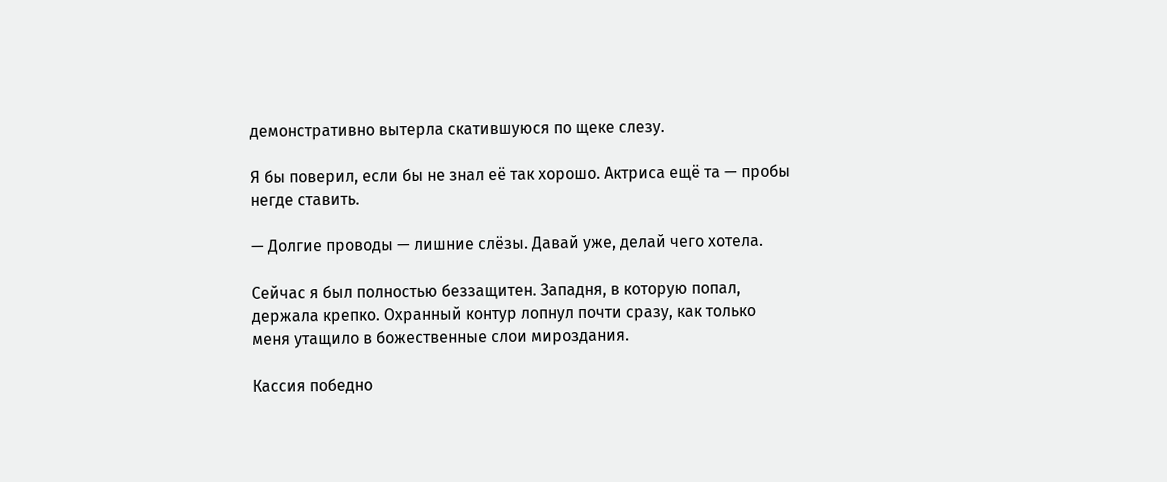демонстративно вытерла скатившуюся по щеке слезу.

Я бы поверил, если бы не знал её так хорошо. Актриса ещё та — пробы негде ставить.

— Долгие проводы — лишние слёзы. Давай уже, делай чего хотела.

Сейчас я был полностью беззащитен. Западня, в которую попал, держала крепко. Охранный контур лопнул почти сразу, как только меня утащило в божественные слои мироздания.

Кассия победно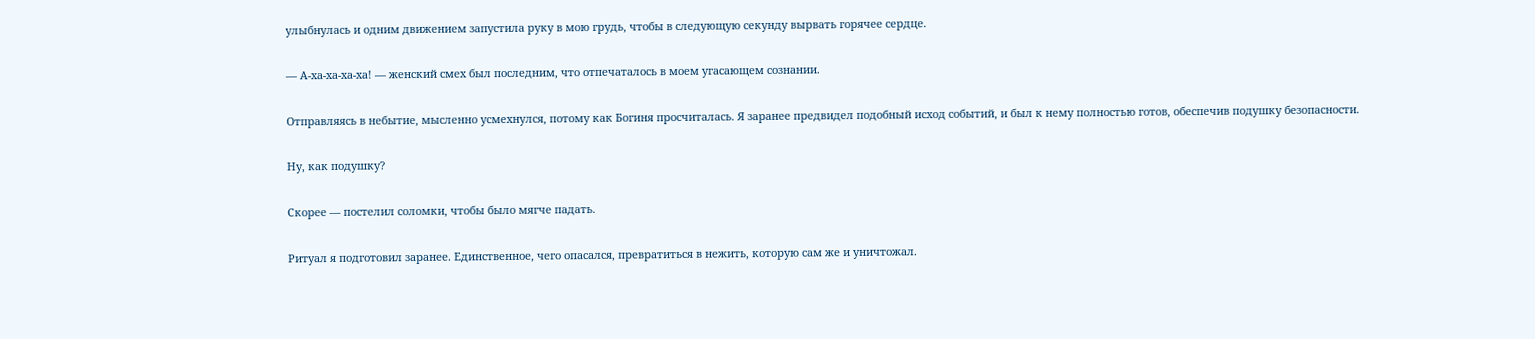улыбнулась и одним движением запустила руку в мою грудь, чтобы в следующую секунду вырвать горячее сердце.

— А-ха-ха-ха-ха! — женский смех был последним, что отпечаталось в моем угасающем сознании.

Отправляясь в небытие, мысленно усмехнулся, потому как Богиня просчиталась. Я заранее предвидел подобный исход событий, и был к нему полностью готов, обеспечив подушку безопасности.

Ну, как подушку?

Скорее — постелил соломки, чтобы было мягче падать.

Ритуал я подготовил заранее. Единственное, чего опасался, превратиться в нежить, которую сам же и уничтожал.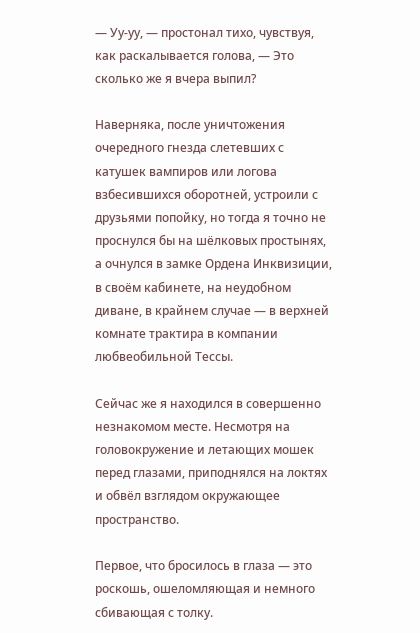— Уу-уу, — простонал тихо, чувствуя, как раскалывается голова, — Это сколько же я вчера выпил?

Наверняка, после уничтожения очередного гнезда слетевших с катушек вампиров или логова взбесившихся оборотней, устроили с друзьями попойку, но тогда я точно не проснулся бы на шёлковых простынях, а очнулся в замке Ордена Инквизиции, в своём кабинете, на неудобном диване, в крайнем случае — в верхней комнате трактира в компании любвеобильной Тессы.

Сейчас же я находился в совершенно незнакомом месте. Несмотря на головокружение и летающих мошек перед глазами, приподнялся на локтях и обвёл взглядом окружающее пространство.

Первое, что бросилось в глаза — это роскошь, ошеломляющая и немного сбивающая с толку.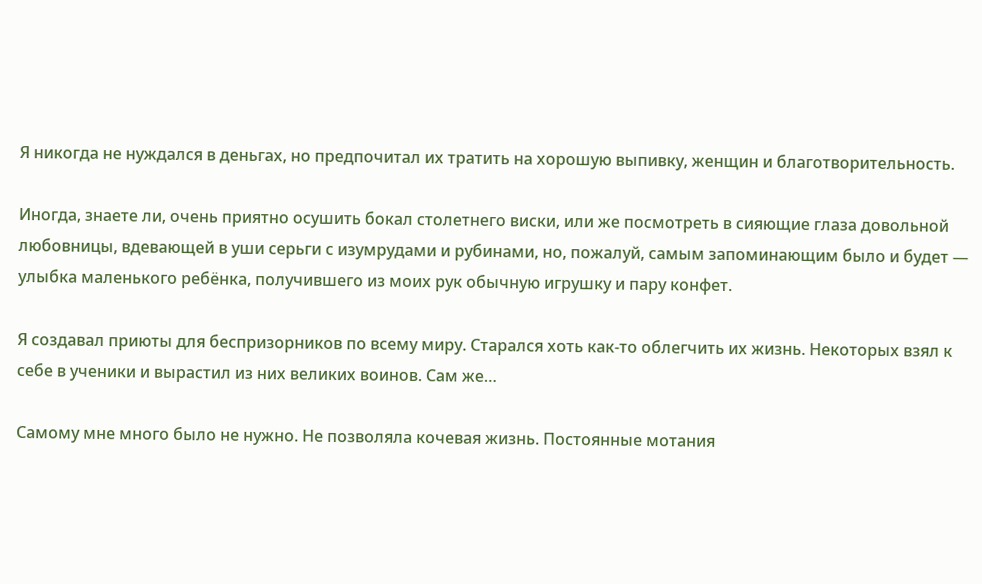Я никогда не нуждался в деньгах, но предпочитал их тратить на хорошую выпивку, женщин и благотворительность.

Иногда, знаете ли, очень приятно осушить бокал столетнего виски, или же посмотреть в сияющие глаза довольной любовницы, вдевающей в уши серьги с изумрудами и рубинами, но, пожалуй, самым запоминающим было и будет — улыбка маленького ребёнка, получившего из моих рук обычную игрушку и пару конфет.

Я создавал приюты для беспризорников по всему миру. Старался хоть как-то облегчить их жизнь. Некоторых взял к себе в ученики и вырастил из них великих воинов. Сам же…

Самому мне много было не нужно. Не позволяла кочевая жизнь. Постоянные мотания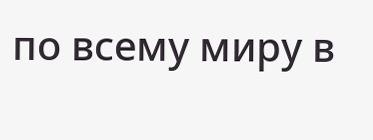по всему миру в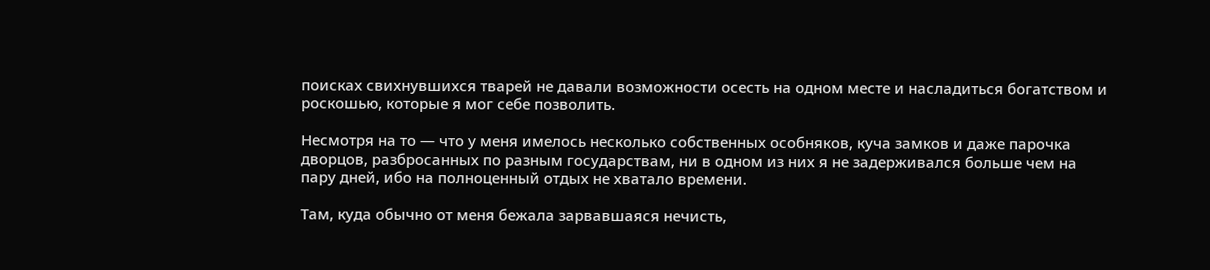поисках свихнувшихся тварей не давали возможности осесть на одном месте и насладиться богатством и роскошью, которые я мог себе позволить.

Несмотря на то — что у меня имелось несколько собственных особняков, куча замков и даже парочка дворцов, разбросанных по разным государствам, ни в одном из них я не задерживался больше чем на пару дней, ибо на полноценный отдых не хватало времени.

Там, куда обычно от меня бежала зарвавшаяся нечисть,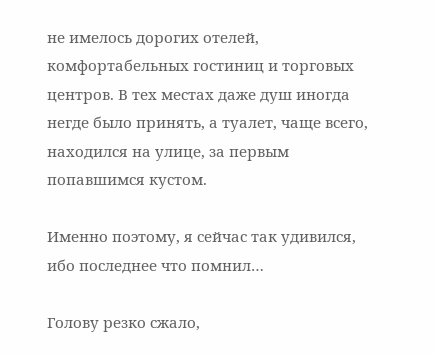не имелось дорогих отелей, комфортабельных гостиниц и торговых центров. В тех местах даже душ иногда негде было принять, а туалет, чаще всего, находился на улице, за первым попавшимся кустом.

Именно поэтому, я сейчас так удивился, ибо последнее что помнил…

Голову резко сжало,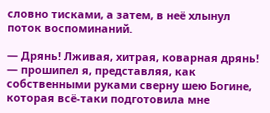словно тисками, а затем, в неё хлынул поток воспоминаний.

— Дрянь! Лживая, хитрая, коварная дрянь! — прошипел я, представляя, как собственными руками сверну шею Богине, которая всё-таки подготовила мне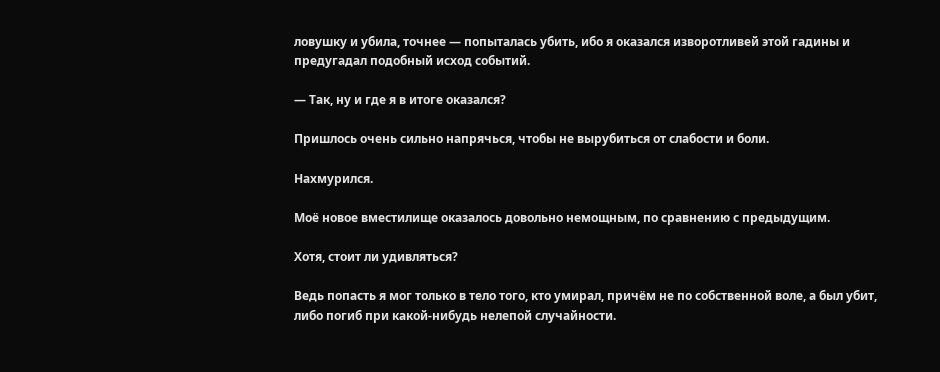ловушку и убила, точнее — попыталась убить, ибо я оказался изворотливей этой гадины и предугадал подобный исход событий.

— Так, ну и где я в итоге оказался?

Пришлось очень сильно напрячься, чтобы не вырубиться от слабости и боли.

Нахмурился.

Моё новое вместилище оказалось довольно немощным, по сравнению с предыдущим.

Хотя, стоит ли удивляться?

Ведь попасть я мог только в тело того, кто умирал, причём не по собственной воле, а был убит, либо погиб при какой-нибудь нелепой случайности.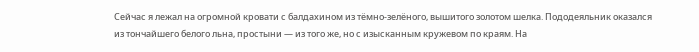Сейчас я лежал на огромной кровати с балдахином из тёмно-зелёного, вышитого золотом шелка. Пододеяльник оказался из тончайшего белого льна, простыни — из того же, но с изысканным кружевом по краям. На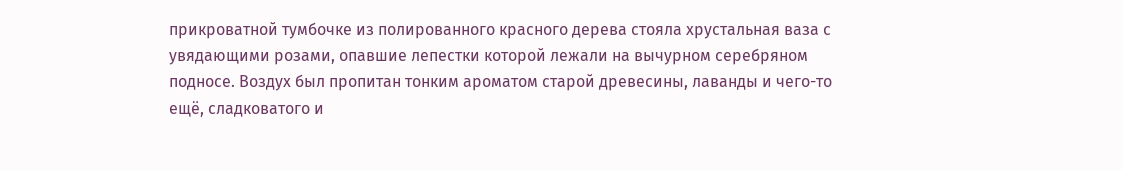прикроватной тумбочке из полированного красного дерева стояла хрустальная ваза с увядающими розами, опавшие лепестки которой лежали на вычурном серебряном подносе. Воздух был пропитан тонким ароматом старой древесины, лаванды и чего-то ещё, сладковатого и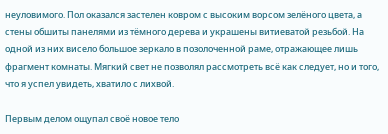неуловимого. Пол оказался застелен ковром с высоким ворсом зелёного цвета, а стены обшиты панелями из тёмного дерева и украшены витиеватой резьбой. На одной из них висело большое зеркало в позолоченной раме, отражающее лишь фрагмент комнаты. Мягкий свет не позволял рассмотреть всё как следует, но и того, что я успел увидеть, хватило с лихвой.

Первым делом ощупал своё новое тело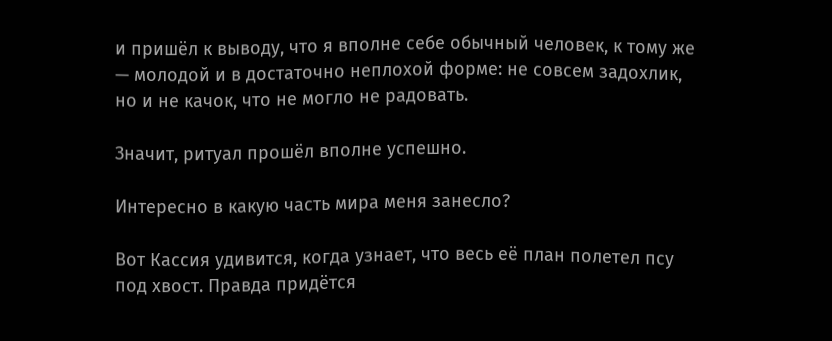и пришёл к выводу, что я вполне себе обычный человек, к тому же — молодой и в достаточно неплохой форме: не совсем задохлик, но и не качок, что не могло не радовать.

Значит, ритуал прошёл вполне успешно.

Интересно в какую часть мира меня занесло?

Вот Кассия удивится, когда узнает, что весь её план полетел псу под хвост. Правда придётся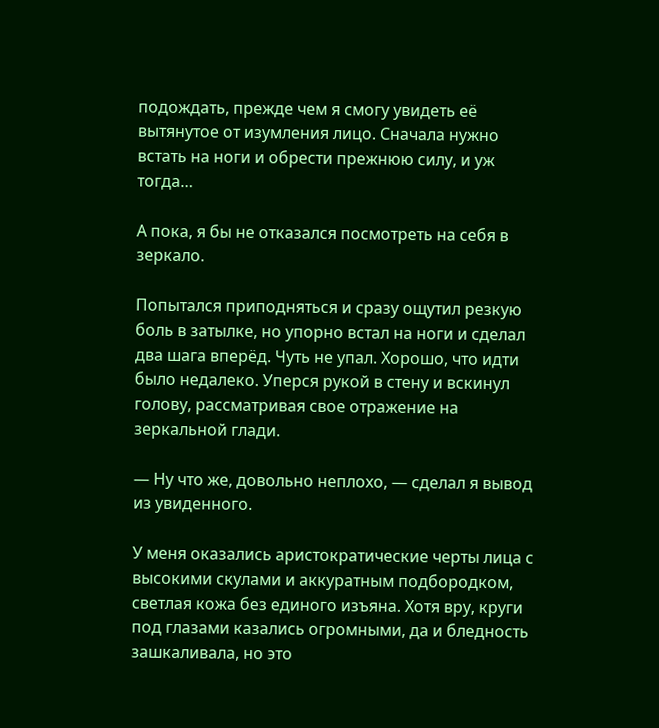подождать, прежде чем я смогу увидеть её вытянутое от изумления лицо. Сначала нужно встать на ноги и обрести прежнюю силу, и уж тогда…

А пока, я бы не отказался посмотреть на себя в зеркало.

Попытался приподняться и сразу ощутил резкую боль в затылке, но упорно встал на ноги и сделал два шага вперёд. Чуть не упал. Хорошо, что идти было недалеко. Уперся рукой в стену и вскинул голову, рассматривая свое отражение на зеркальной глади.

— Ну что же, довольно неплохо, — сделал я вывод из увиденного.

У меня оказались аристократические черты лица с высокими скулами и аккуратным подбородком, светлая кожа без единого изъяна. Хотя вру, круги под глазами казались огромными, да и бледность зашкаливала, но это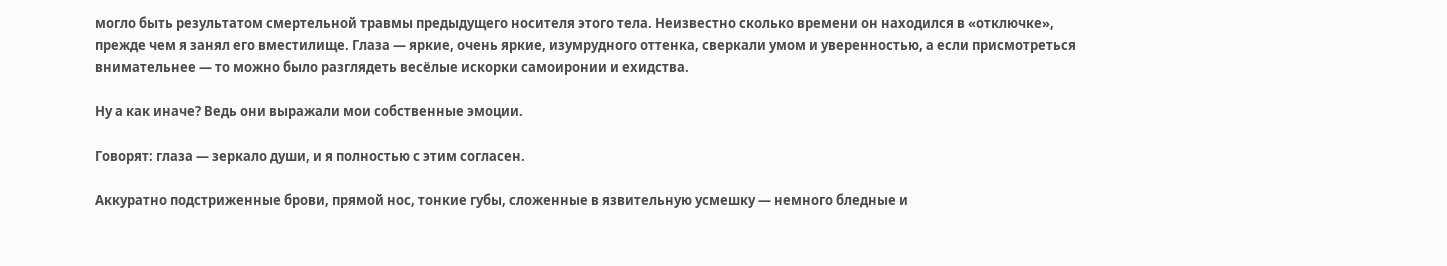могло быть результатом смертельной травмы предыдущего носителя этого тела. Неизвестно сколько времени он находился в «отключке», прежде чем я занял его вместилище. Глаза — яркие, очень яркие, изумрудного оттенка, сверкали умом и уверенностью, а если присмотреться внимательнее — то можно было разглядеть весёлые искорки самоиронии и ехидства.

Ну а как иначе? Ведь они выражали мои собственные эмоции.

Говорят: глаза — зеркало души, и я полностью с этим согласен.

Аккуратно подстриженные брови, прямой нос, тонкие губы, сложенные в язвительную усмешку — немного бледные и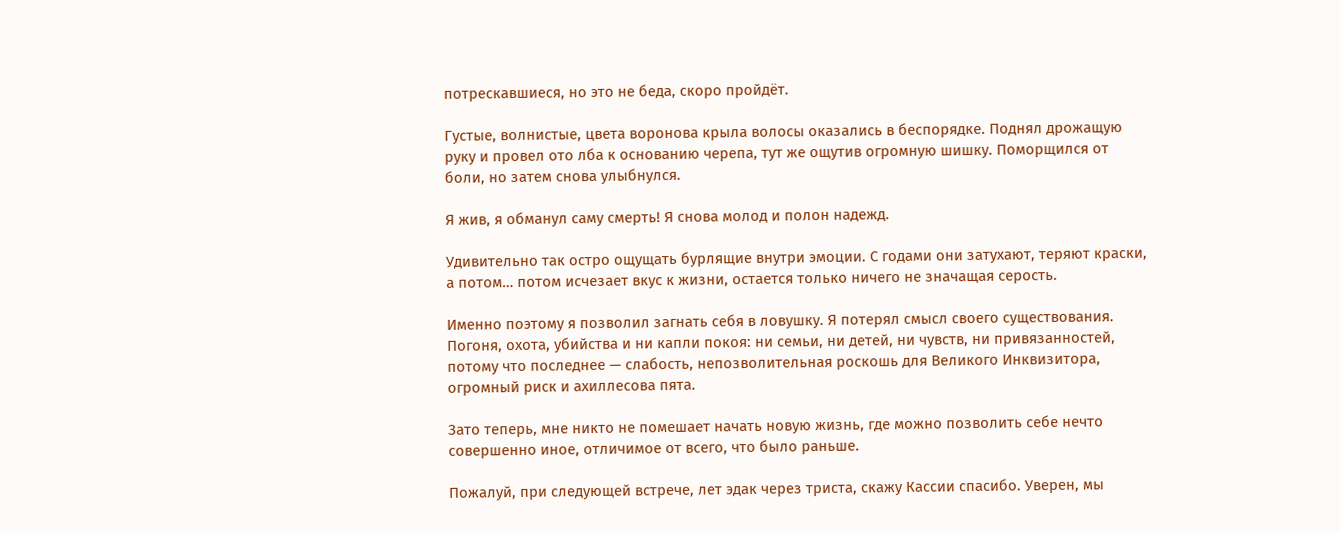потрескавшиеся, но это не беда, скоро пройдёт.

Густые, волнистые, цвета воронова крыла волосы оказались в беспорядке. Поднял дрожащую руку и провел ото лба к основанию черепа, тут же ощутив огромную шишку. Поморщился от боли, но затем снова улыбнулся.

Я жив, я обманул саму смерть! Я снова молод и полон надежд.

Удивительно так остро ощущать бурлящие внутри эмоции. С годами они затухают, теряют краски, а потом… потом исчезает вкус к жизни, остается только ничего не значащая серость.

Именно поэтому я позволил загнать себя в ловушку. Я потерял смысл своего существования. Погоня, охота, убийства и ни капли покоя: ни семьи, ни детей, ни чувств, ни привязанностей, потому что последнее — слабость, непозволительная роскошь для Великого Инквизитора, огромный риск и ахиллесова пята.

Зато теперь, мне никто не помешает начать новую жизнь, где можно позволить себе нечто совершенно иное, отличимое от всего, что было раньше.

Пожалуй, при следующей встрече, лет эдак через триста, скажу Кассии спасибо. Уверен, мы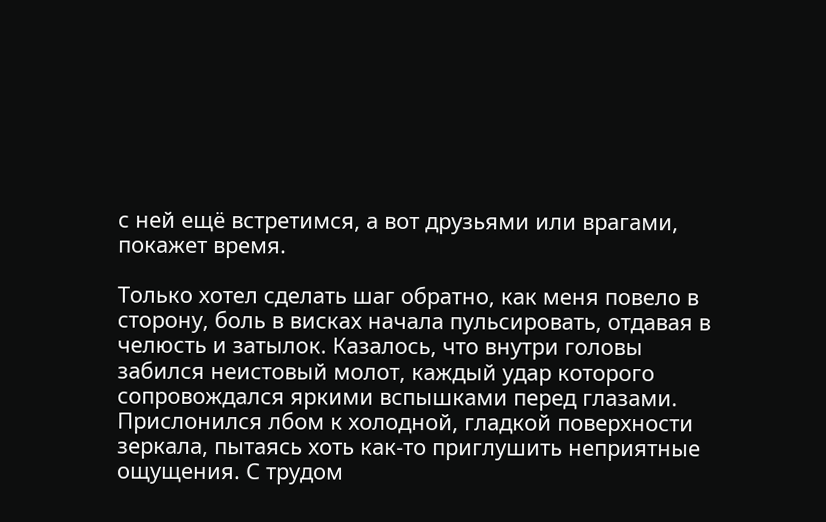с ней ещё встретимся, а вот друзьями или врагами, покажет время.

Только хотел сделать шаг обратно, как меня повело в сторону, боль в висках начала пульсировать, отдавая в челюсть и затылок. Казалось, что внутри головы забился неистовый молот, каждый удар которого сопровождался яркими вспышками перед глазами. Прислонился лбом к холодной, гладкой поверхности зеркала, пытаясь хоть как-то приглушить неприятные ощущения. С трудом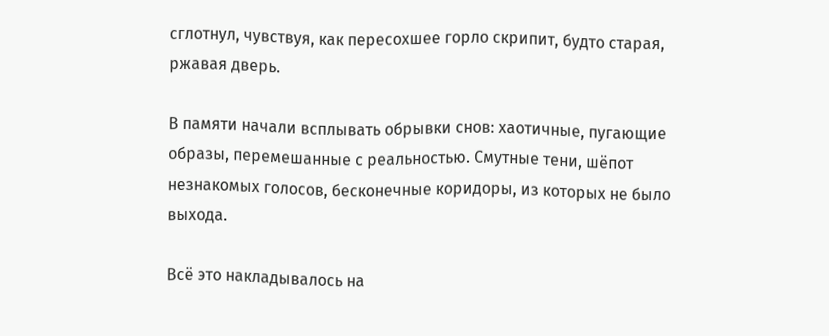сглотнул, чувствуя, как пересохшее горло скрипит, будто старая, ржавая дверь.

В памяти начали всплывать обрывки снов: хаотичные, пугающие образы, перемешанные с реальностью. Смутные тени, шёпот незнакомых голосов, бесконечные коридоры, из которых не было выхода.

Всё это накладывалось на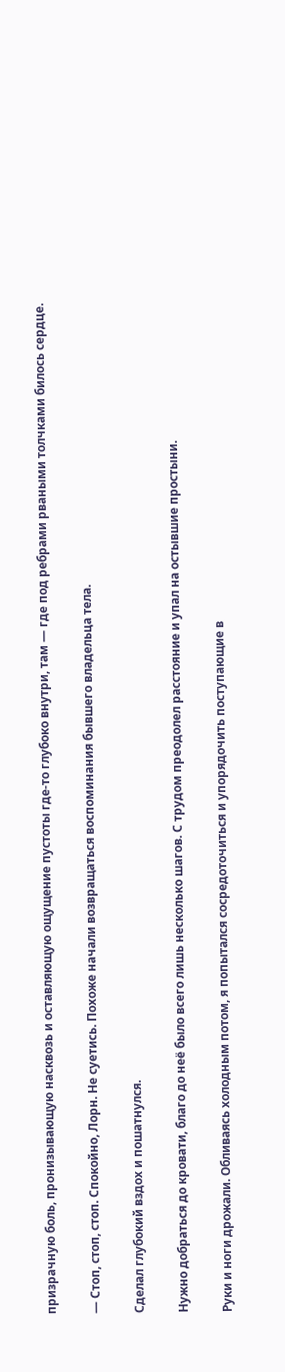призрачную боль, пронизывающую насквозь и оставляющую ощущение пустоты где-то глубоко внутри, там — где под ребрами рваными толчками билось сердце.

— Стоп, стоп, стоп. Спокойно, Лорн. Не суетись. Похоже начали возвращаться воспоминания бывшего владельца тела.

Сделал глубокий вздох и пошатнулся.

Нужно добраться до кровати, благо до неё было всего лишь несколько шагов. С трудом преодолел расстояние и упал на остывшие простыни.

Руки и ноги дрожали. Обливаясь холодным потом, я попытался сосредоточиться и упорядочить поступающие в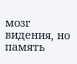мозг видения, но память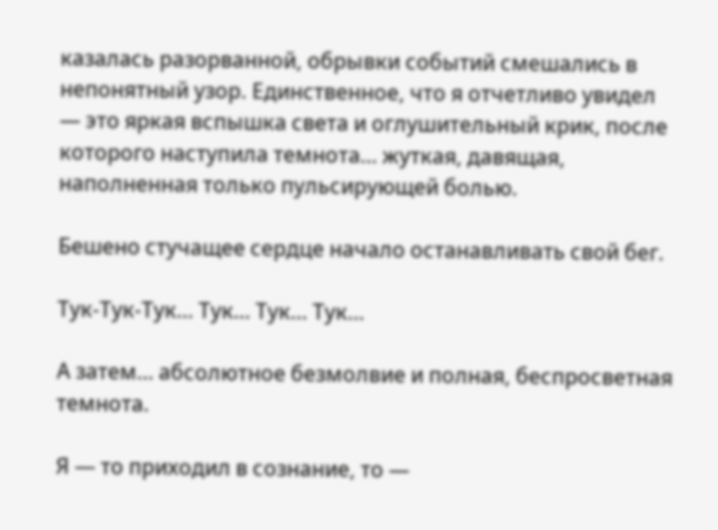казалась разорванной, обрывки событий смешались в непонятный узор. Единственное, что я отчетливо увидел — это яркая вспышка света и оглушительный крик, после которого наступила темнота… жуткая, давящая, наполненная только пульсирующей болью.

Бешено стучащее сердце начало останавливать свой бег.

Тук-Тук-Тук… Тук… Тук… Тук…

А затем… абсолютное безмолвие и полная, беспросветная темнота.

Я — то приходил в сознание, то —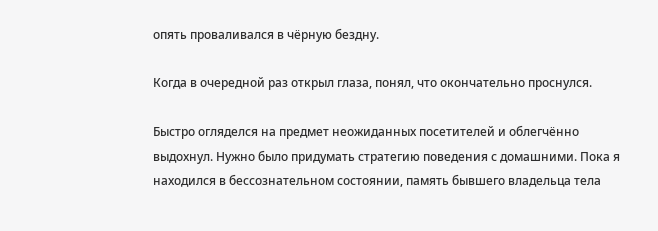опять проваливался в чёрную бездну.

Когда в очередной раз открыл глаза, понял, что окончательно проснулся.

Быстро огляделся на предмет неожиданных посетителей и облегчённо выдохнул. Нужно было придумать стратегию поведения с домашними. Пока я находился в бессознательном состоянии, память бывшего владельца тела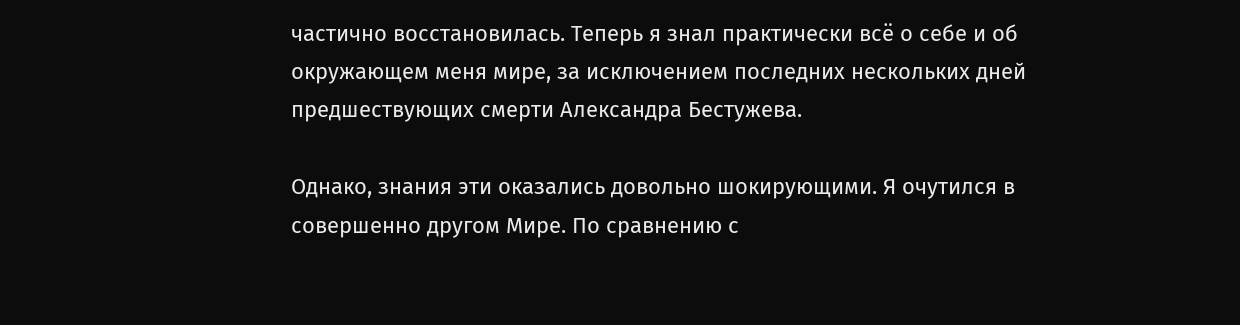частично восстановилась. Теперь я знал практически всё о себе и об окружающем меня мире, за исключением последних нескольких дней предшествующих смерти Александра Бестужева.

Однако, знания эти оказались довольно шокирующими. Я очутился в совершенно другом Мире. По сравнению с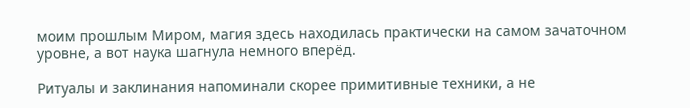моим прошлым Миром, магия здесь находилась практически на самом зачаточном уровне, а вот наука шагнула немного вперёд.

Ритуалы и заклинания напоминали скорее примитивные техники, а не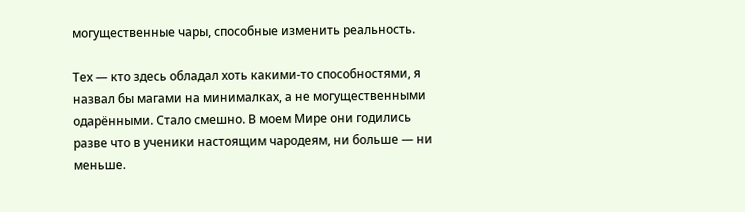могущественные чары, способные изменить реальность.

Тех — кто здесь обладал хоть какими-то способностями, я назвал бы магами на минималках, а не могущественными одарёнными. Стало смешно. В моем Мире они годились разве что в ученики настоящим чародеям, ни больше — ни меньше.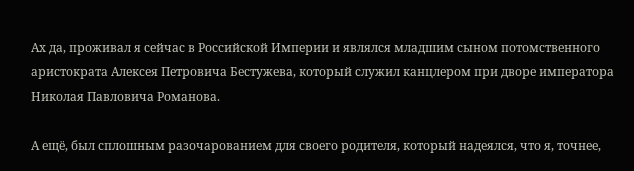Ах да, проживал я сейчас в Российской Империи и являлся младшим сыном потомственного аристократа Алексея Петровича Бестужева, который служил канцлером при дворе императора Николая Павловича Романова.

А ещё, был сплошным разочарованием для своего родителя, который надеялся, что я, точнее,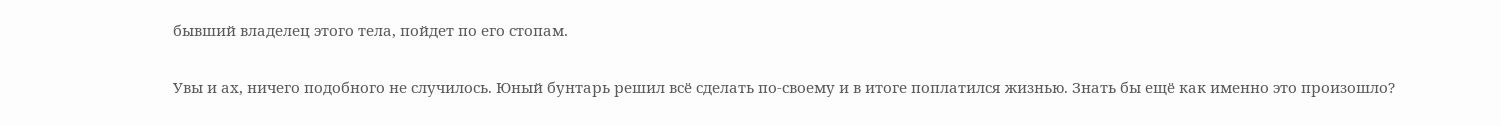бывший владелец этого тела, пойдет по его стопам.

Увы и ах, ничего подобного не случилось. Юный бунтарь решил всё сделать по-своему и в итоге поплатился жизнью. Знать бы ещё как именно это произошло?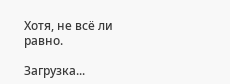Хотя, не всё ли равно.

Загрузка...